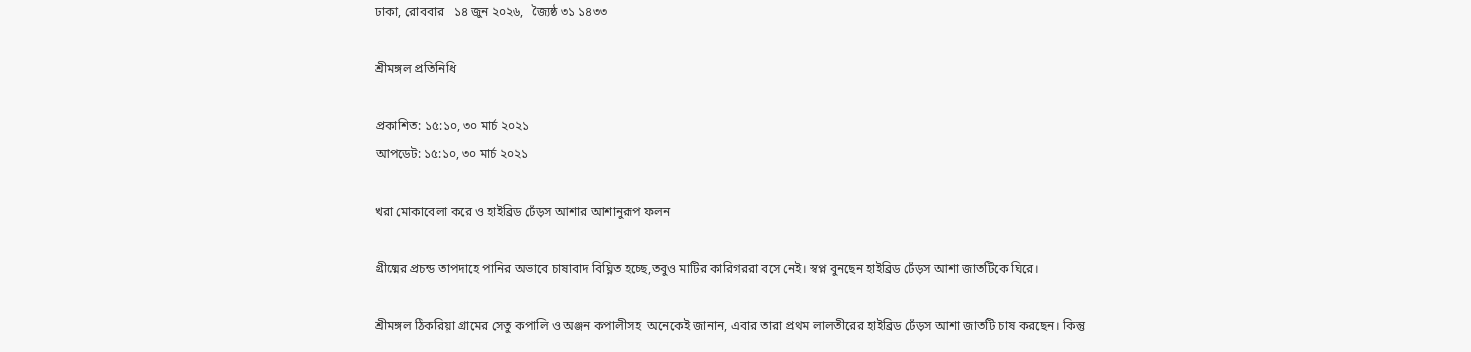ঢাকা, রোববার   ১৪ জুন ২০২৬,   জ্যৈষ্ঠ ৩১ ১৪৩৩

শ্রীমঙ্গল প্রতিনিধি

প্রকাশিত: ১৫:১০, ৩০ মার্চ ২০২১
আপডেট: ১৫:১০, ৩০ মার্চ ২০২১

খরা মোকাবেলা করে ও হাইব্রিড ঢেঁড়স আশার আশানুরূপ ফলন

গ্রীষ্মের প্রচন্ড তাপদাহে পানির অভাবে চাষাবাদ বিঘ্নিত হচ্ছে,তবুও মাটির কারিগররা বসে নেই। স্বপ্ন বুনছেন হাইব্রিড ঢেঁড়স আশা জাতটিকে ঘিরে।

শ্রীমঙ্গল ঠিকরিয়া গ্রামের সেতু কপালি ও অঞ্জন কপালীসহ  অনেকেই জানান, এবার তারা প্রথম লালতীরের হাইব্রিড ঢেঁড়স আশা জাতটি চাষ করছেন। কিন্তু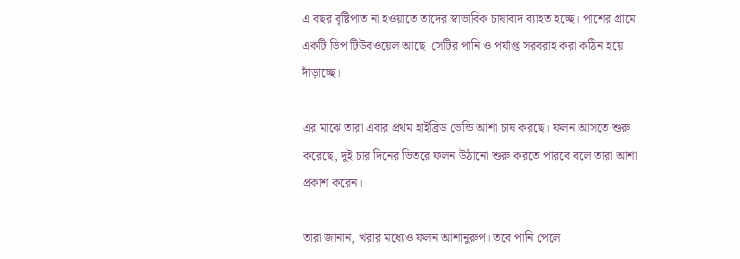এ বছর বৃষ্টিপাত না হওয়াতে তাদের স্বাভাবিক চাষাবাদ ব্যাহত হচ্ছে। পাশের গ্রামে একটি ডিপ টিউবওয়েল আছে  সেটির পানি ও পর্যাপ্ত সরবরাহ করা কঠিন হয়ে দাঁড়াচ্ছে।

এর মাঝে তারা এবার প্রথম হাইব্রিড ভেন্ডি আশা চাষ করছে। ফলন আসতে শুরু করেছে, দুই চার দিনের ভিতরে ফলন উঠানো শুরু করতে পারবে বলে তারা আশা প্রকাশ করেন।

তারা জানান, খরার মধ্যেও ফলন আশানুরুপ। তবে পানি পেলে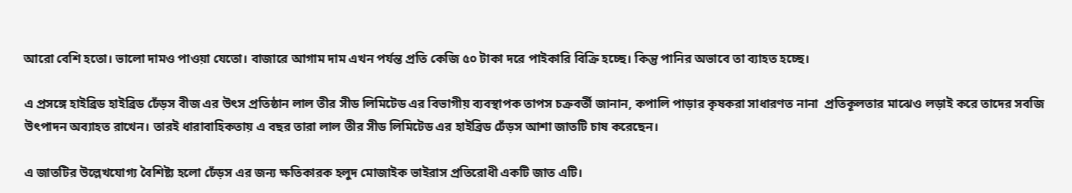আরো বেশি হতো। ভালো দামও পাওয়া যেতো। বাজারে আগাম দাম এখন পর্যন্ত প্রতি কেজি ৫০ টাকা দরে পাইকারি বিক্রি হচ্ছে। কিন্তু পানির অভাবে তা ব্যাহত হচ্ছে।

এ প্রসঙ্গে হাইব্রিড হাইব্রিড ঢেঁড়স বীজ এর উৎস প্রতিষ্ঠান লাল তীর সীড লিমিটেড এর বিভাগীয় ব্যবস্থাপক তাপস চক্রবর্তী জানান, কপালি পাড়ার কৃষকরা সাধারণত নানা  প্রতিকূলতার মাঝেও লড়াই করে তাদের সবজি উৎপাদন অব্যাহত রাখেন। তারই ধারাবাহিকতায় এ বছর তারা লাল তীর সীড লিমিটেড এর হাইব্রিড ঢেঁড়স আশা জাতটি চাষ করেছেন।

এ জাতটির উল্লেখযোগ্য বৈশিষ্ট্য হলো ঢেঁড়স এর জন্য ক্ষতিকারক হলুদ মোজাইক ভাইরাস প্রতিরোধী একটি জাত এটি।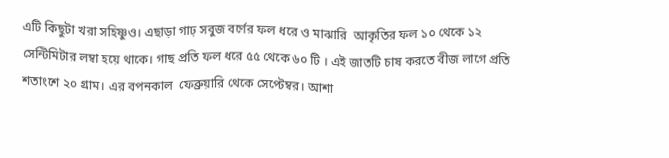এটি কিছুটা খরা সহিষ্ণুও। এছাড়া গাঢ় সবুজ বর্ণের ফল ধরে ও মাঝারি  আকৃতির ফল ১০ থেকে ১২ সেন্টিমিটার লম্বা হয়ে থাকে। গাছ প্রতি ফল ধরে ৫৫ থেকে ৬০ টি । এই জাতটি চাষ করতে বীজ লাগে প্রতি শতাংশে ২০ গ্রাম। এর বপনকাল  ফেব্রুয়ারি থেকে সেপ্টেম্বর। আশা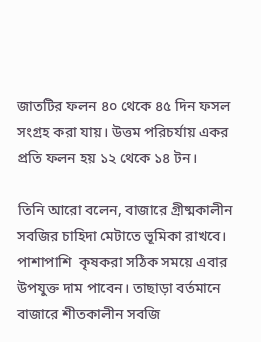জাতটির ফলন ৪০ থেকে ৪৫ দিন ফসল  সংগ্রহ করা যায়। উত্তম পরিচর্যায় একর প্রতি ফলন হয় ১২ থেকে ১৪ টন।

তিনি আরো বলেন, বাজারে গ্রীষ্মকালীন সবজির চাহিদা মেটাতে ভূমিকা রাখবে। পাশাপাশি  কৃষকরা সঠিক সময়ে এবার  উপযুক্ত দাম পাবেন। তাছাড়া বর্তমানে বাজারে শীতকালীন সবজি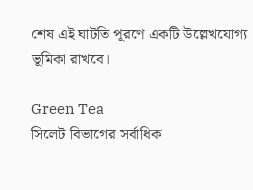শেষ এই ঘাটতি পূরণে একটি উল্লেখযোগ্য ভূমিকা রাখবে।

Green Tea
সিলেট বিভাগের সর্বাধিক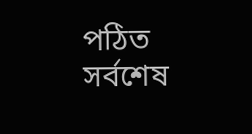পঠিত
সর্বশেষ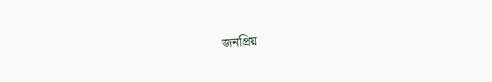জনপ্রিয়